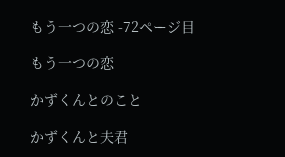もう一つの恋 -72ページ目

もう一つの恋

かずくんとのこと

かずくんと夫君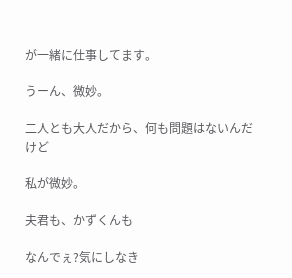が一緒に仕事してます。

うーん、微妙。

二人とも大人だから、何も問題はないんだけど

私が微妙。

夫君も、かずくんも

なんでぇ?気にしなき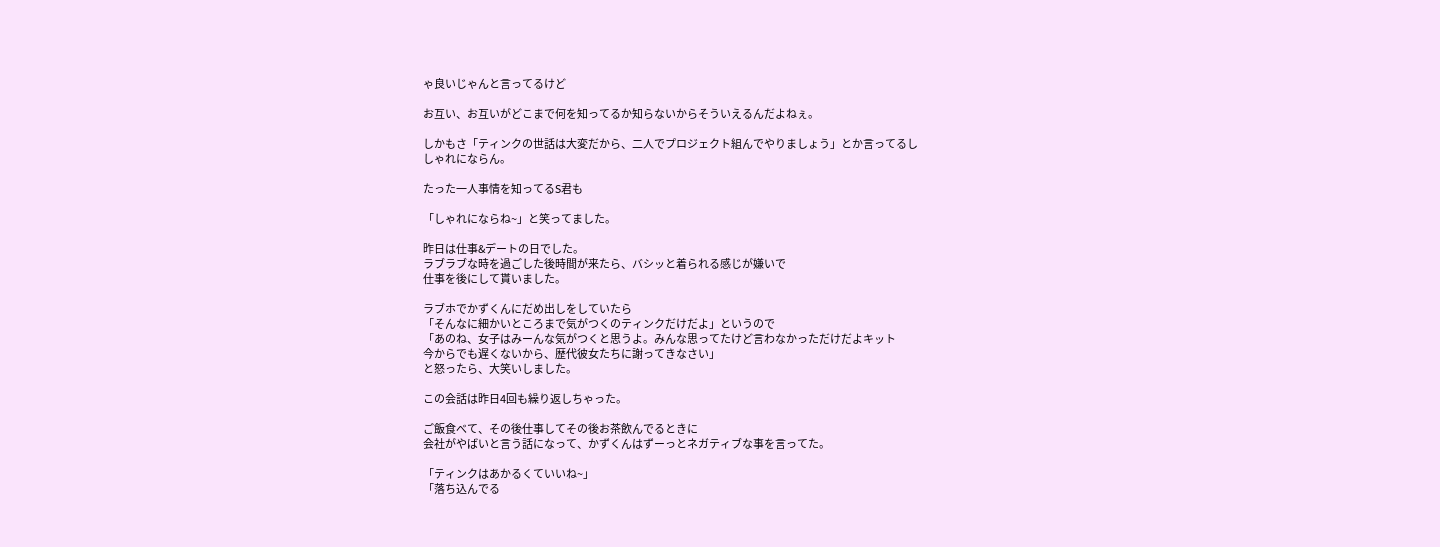ゃ良いじゃんと言ってるけど

お互い、お互いがどこまで何を知ってるか知らないからそういえるんだよねぇ。

しかもさ「ティンクの世話は大変だから、二人でプロジェクト組んでやりましょう」とか言ってるし
しゃれにならん。

たった一人事情を知ってるS君も

「しゃれにならね~」と笑ってました。

昨日は仕事&デートの日でした。
ラブラブな時を過ごした後時間が来たら、バシッと着られる感じが嫌いで
仕事を後にして貰いました。

ラブホでかずくんにだめ出しをしていたら
「そんなに細かいところまで気がつくのティンクだけだよ」というので
「あのね、女子はみーんな気がつくと思うよ。みんな思ってたけど言わなかっただけだよキット
今からでも遅くないから、歴代彼女たちに謝ってきなさい」
と怒ったら、大笑いしました。

この会話は昨日4回も繰り返しちゃった。

ご飯食べて、その後仕事してその後お茶飲んでるときに
会社がやばいと言う話になって、かずくんはずーっとネガティブな事を言ってた。

「ティンクはあかるくていいね~」
「落ち込んでる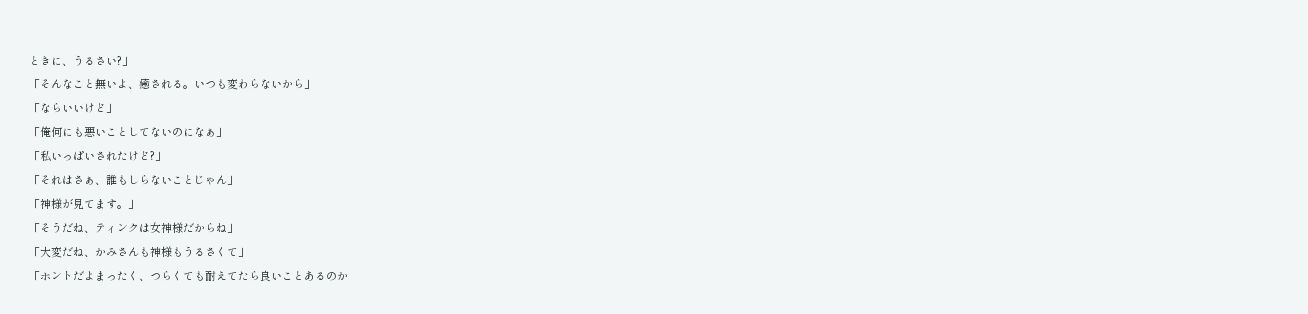ときに、うるさい?」
「そんなこと無いよ、癒される。いつも変わらないから」
「ならいいけど」
「俺何にも悪いことしてないのになぁ」
「私いっぱいされたけど?」
「それはさぁ、誰もしらないことじゃん」
「神様が見てます。」
「そうだね、ティンクは女神様だからね」
「大変だね、かみさんも神様もうるさくて」
「ホントだよまったく、つらくても耐えてたら良いことあるのか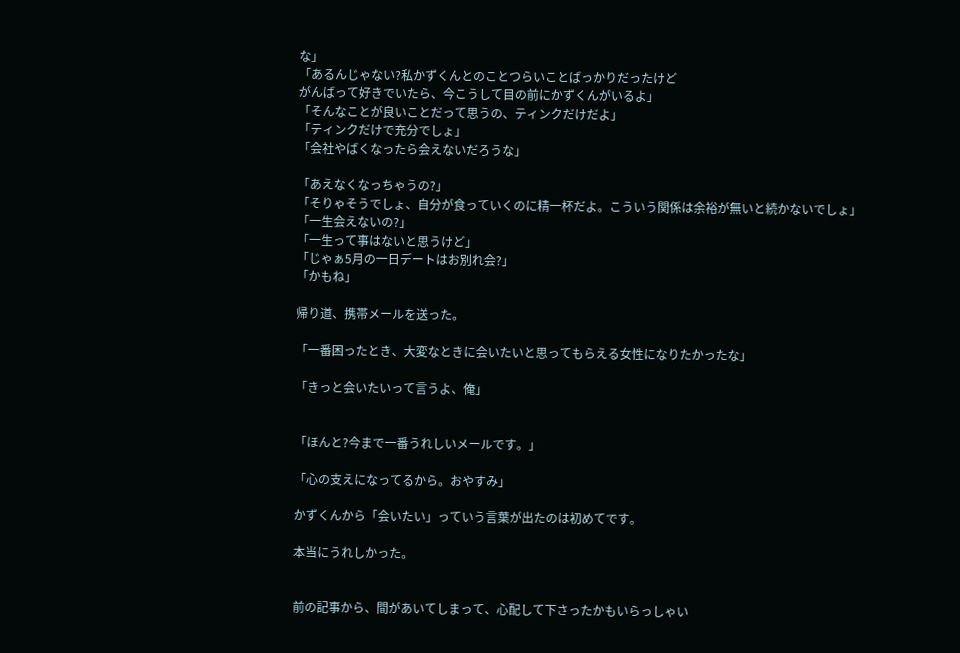な」
「あるんじゃない?私かずくんとのことつらいことばっかりだったけど
がんばって好きでいたら、今こうして目の前にかずくんがいるよ」
「そんなことが良いことだって思うの、ティンクだけだよ」
「ティンクだけで充分でしょ」
「会社やばくなったら会えないだろうな」

「あえなくなっちゃうの?」
「そりゃそうでしょ、自分が食っていくのに精一杯だよ。こういう関係は余裕が無いと続かないでしょ」
「一生会えないの?」
「一生って事はないと思うけど」
「じゃぁ5月の一日デートはお別れ会?」
「かもね」

帰り道、携帯メールを送った。

「一番困ったとき、大変なときに会いたいと思ってもらえる女性になりたかったな」

「きっと会いたいって言うよ、俺」


「ほんと?今まで一番うれしいメールです。」

「心の支えになってるから。おやすみ」

かずくんから「会いたい」っていう言葉が出たのは初めてです。

本当にうれしかった。


前の記事から、間があいてしまって、心配して下さったかもいらっしゃい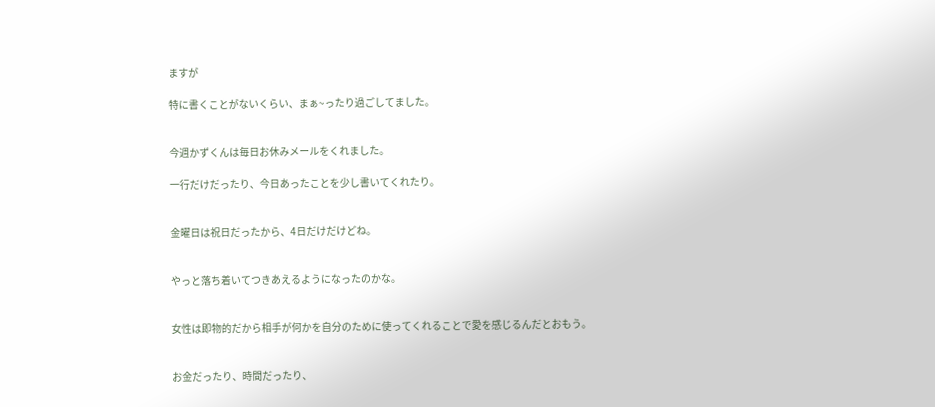ますが

特に書くことがないくらい、まぁ~ったり過ごしてました。


今週かずくんは毎日お休みメールをくれました。

一行だけだったり、今日あったことを少し書いてくれたり。


金曜日は祝日だったから、4日だけだけどね。


やっと落ち着いてつきあえるようになったのかな。


女性は即物的だから相手が何かを自分のために使ってくれることで愛を感じるんだとおもう。


お金だったり、時間だったり、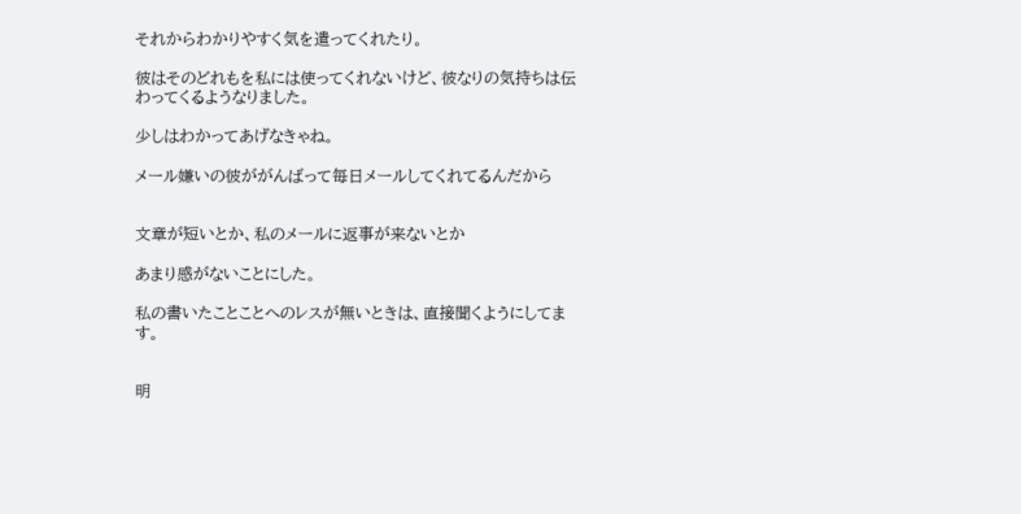それからわかりやすく気を遣ってくれたり。

彼はそのどれもを私には使ってくれないけど、彼なりの気持ちは伝わってくるようなりました。

少しはわかってあげなきゃね。

メール嫌いの彼ががんばって毎日メールしてくれてるんだから


文章が短いとか、私のメールに返事が来ないとか

あまり感がないことにした。

私の書いたことことへのレスが無いときは、直接聞くようにしてます。


明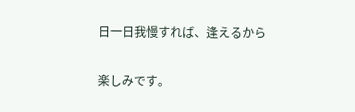日一日我慢すれば、逢えるから

楽しみです。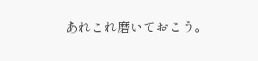あれこれ磨いておこう。